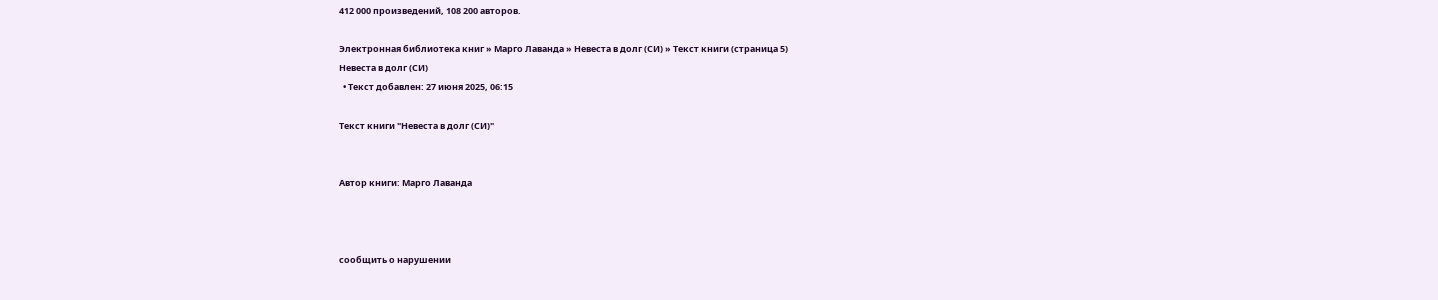412 000 произведений, 108 200 авторов.

Электронная библиотека книг » Марго Лаванда » Невеста в долг (СИ) » Текст книги (страница 5)
Невеста в долг (СИ)
  • Текст добавлен: 27 июня 2025, 06:15

Текст книги "Невеста в долг (СИ)"


Автор книги: Марго Лаванда



сообщить о нарушении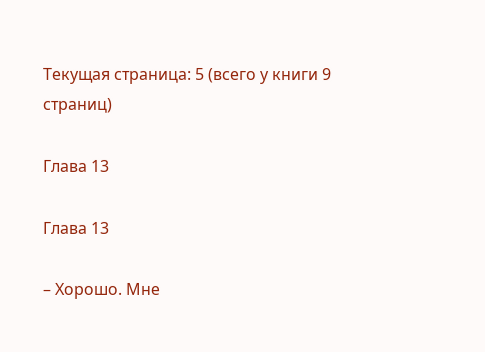Текущая страница: 5 (всего у книги 9 страниц)

Глава 13

Глава 13

– Хорошо. Мне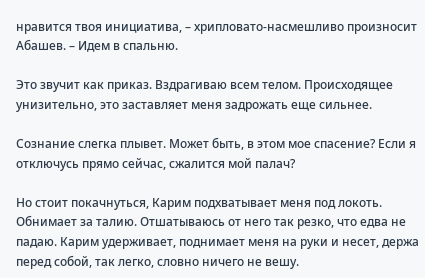нравится твоя инициатива, – хрипловато-насмешливо произносит Абашев. – Идем в спальню.

Это звучит как приказ. Вздрагиваю всем телом. Происходящее унизительно, это заставляет меня задрожать еще сильнее.

Сознание слегка плывет. Может быть, в этом мое спасение? Если я отключусь прямо сейчас, сжалится мой палач?

Но стоит покачнуться, Карим подхватывает меня под локоть. Обнимает за талию. Отшатываюсь от него так резко, что едва не падаю. Карим удерживает, поднимает меня на руки и несет, держа перед собой, так легко, словно ничего не вешу.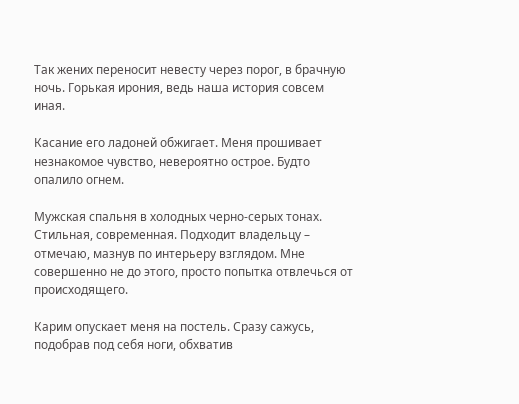Так жених переносит невесту через порог, в брачную ночь. Горькая ирония, ведь наша история совсем иная.

Касание его ладоней обжигает. Меня прошивает незнакомое чувство, невероятно острое. Будто опалило огнем.

Мужская спальня в холодных черно-серых тонах. Стильная, современная. Подходит владельцу – отмечаю, мазнув по интерьеру взглядом. Мне совершенно не до этого, просто попытка отвлечься от происходящего.

Карим опускает меня на постель. Сразу сажусь, подобрав под себя ноги, обхватив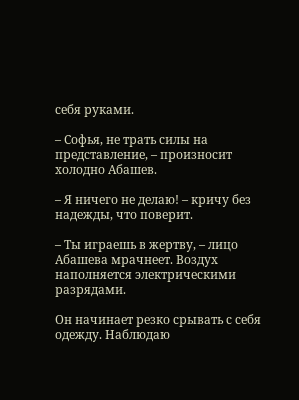себя руками.

– Софья, не трать силы на представление, – произносит холодно Абашев.

– Я ничего не делаю! – кричу без надежды, что поверит.

– Ты играешь в жертву, – лицо Абашева мрачнеет. Воздух наполняется электрическими разрядами.

Он начинает резко срывать с себя одежду. Наблюдаю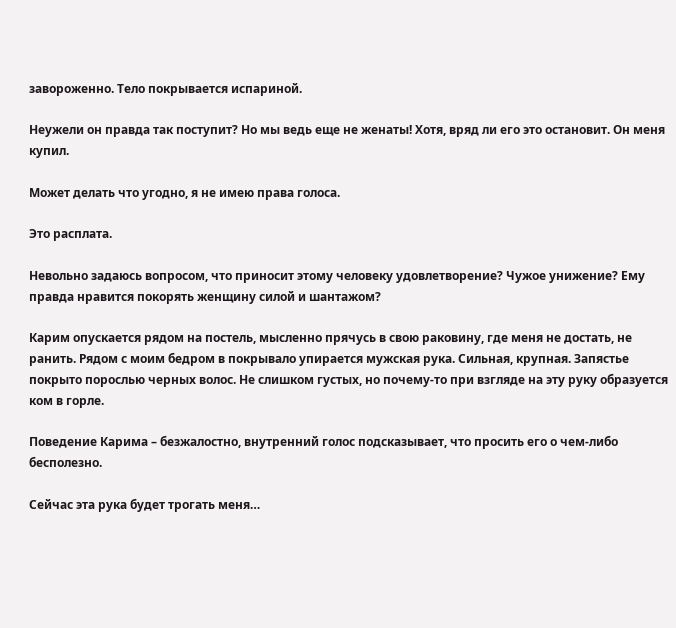завороженно. Тело покрывается испариной.

Неужели он правда так поступит? Но мы ведь еще не женаты! Хотя, вряд ли его это остановит. Он меня купил.

Может делать что угодно, я не имею права голоса.

Это расплата.

Невольно задаюсь вопросом, что приносит этому человеку удовлетворение? Чужое унижение? Ему правда нравится покорять женщину силой и шантажом?

Карим опускается рядом на постель, мысленно прячусь в свою раковину, где меня не достать, не ранить. Рядом с моим бедром в покрывало упирается мужская рука. Сильная, крупная. Запястье покрыто порослью черных волос. Не слишком густых, но почему-то при взгляде на эту руку образуется ком в горле.

Поведение Карима – безжалостно, внутренний голос подсказывает, что просить его о чем-либо бесполезно.

Сейчас эта рука будет трогать меня…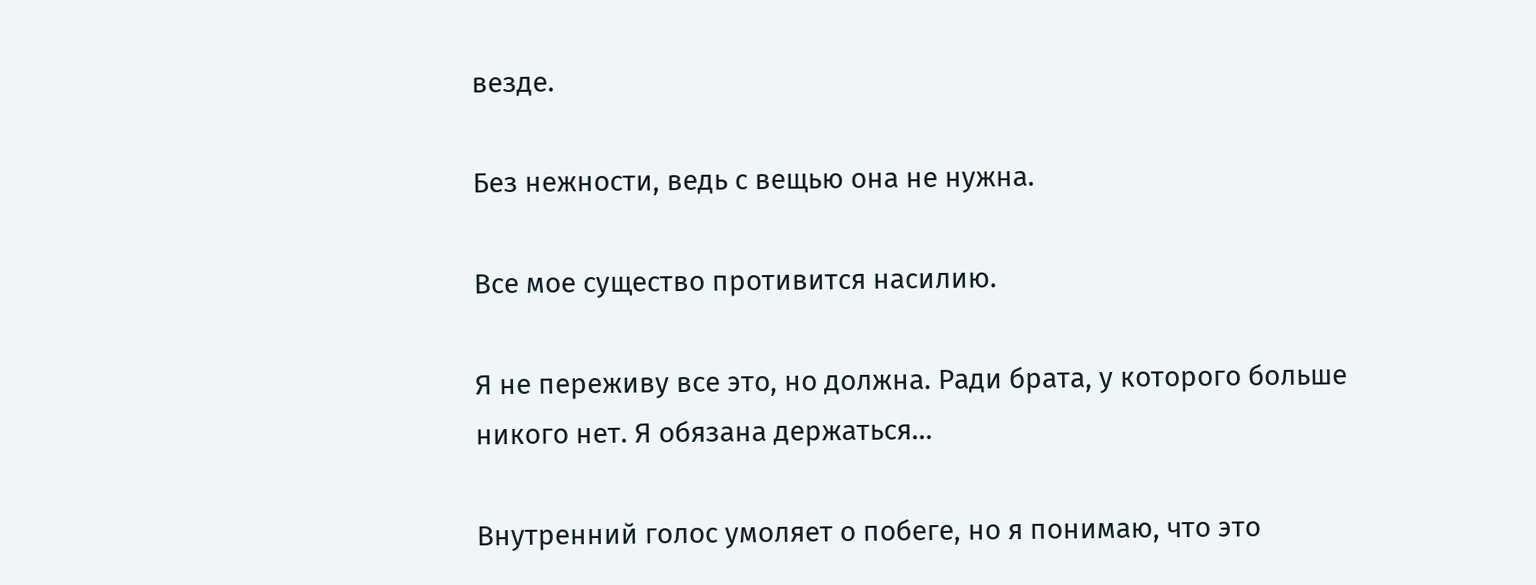везде.

Без нежности, ведь с вещью она не нужна.

Все мое существо противится насилию.

Я не переживу все это, но должна. Ради брата, у которого больше никого нет. Я обязана держаться…

Внутренний голос умоляет о побеге, но я понимаю, что это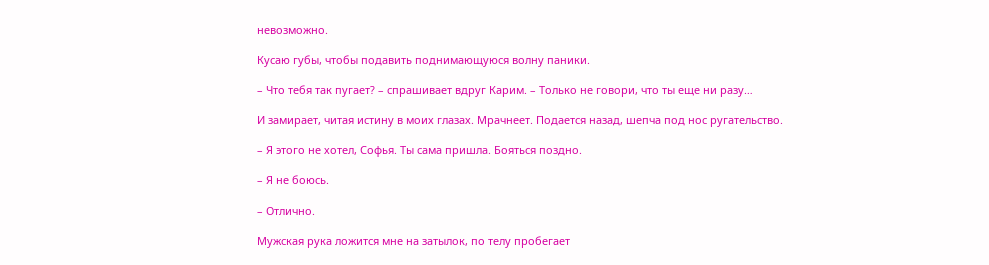невозможно.

Кусаю губы, чтобы подавить поднимающуюся волну паники.

– Что тебя так пугает? – спрашивает вдруг Карим. – Только не говори, что ты еще ни разу…

И замирает, читая истину в моих глазах. Мрачнеет. Подается назад, шепча под нос ругательство.

– Я этого не хотел, Софья. Ты сама пришла. Бояться поздно.

– Я не боюсь.

– Отлично.

Мужская рука ложится мне на затылок, по телу пробегает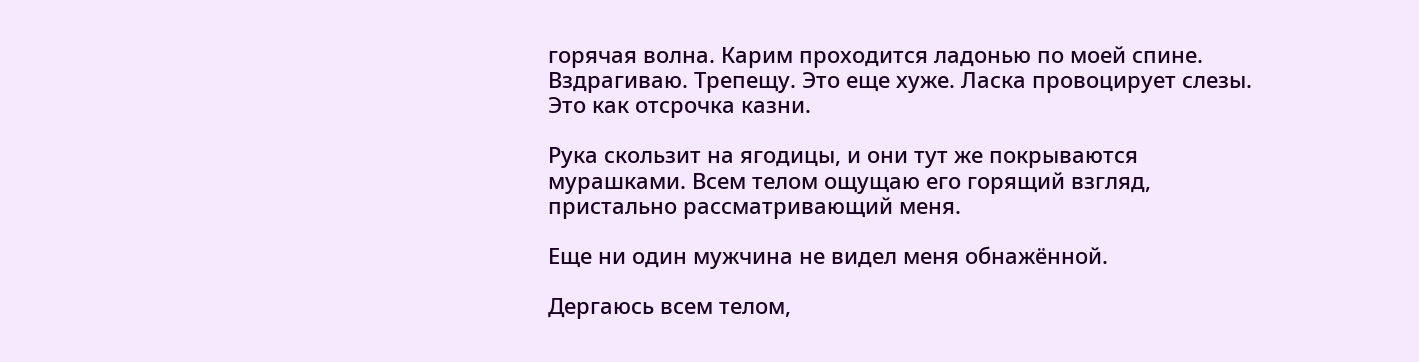горячая волна. Карим проходится ладонью по моей спине. Вздрагиваю. Трепещу. Это еще хуже. Ласка провоцирует слезы. Это как отсрочка казни.

Рука скользит на ягодицы, и они тут же покрываются мурашками. Всем телом ощущаю его горящий взгляд, пристально рассматривающий меня.

Еще ни один мужчина не видел меня обнажённой.

Дергаюсь всем телом,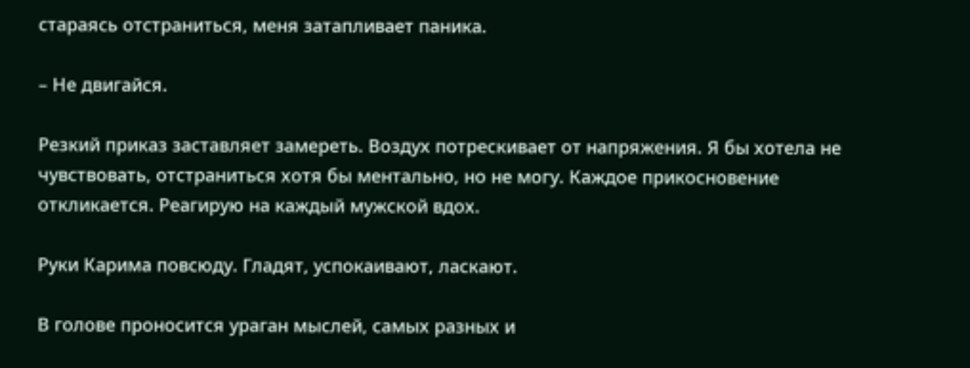стараясь отстраниться, меня затапливает паника.

– Не двигайся.

Резкий приказ заставляет замереть. Воздух потрескивает от напряжения. Я бы хотела не чувствовать, отстраниться хотя бы ментально, но не могу. Каждое прикосновение откликается. Реагирую на каждый мужской вдох.

Руки Карима повсюду. Гладят, успокаивают, ласкают.

В голове проносится ураган мыслей, самых разных и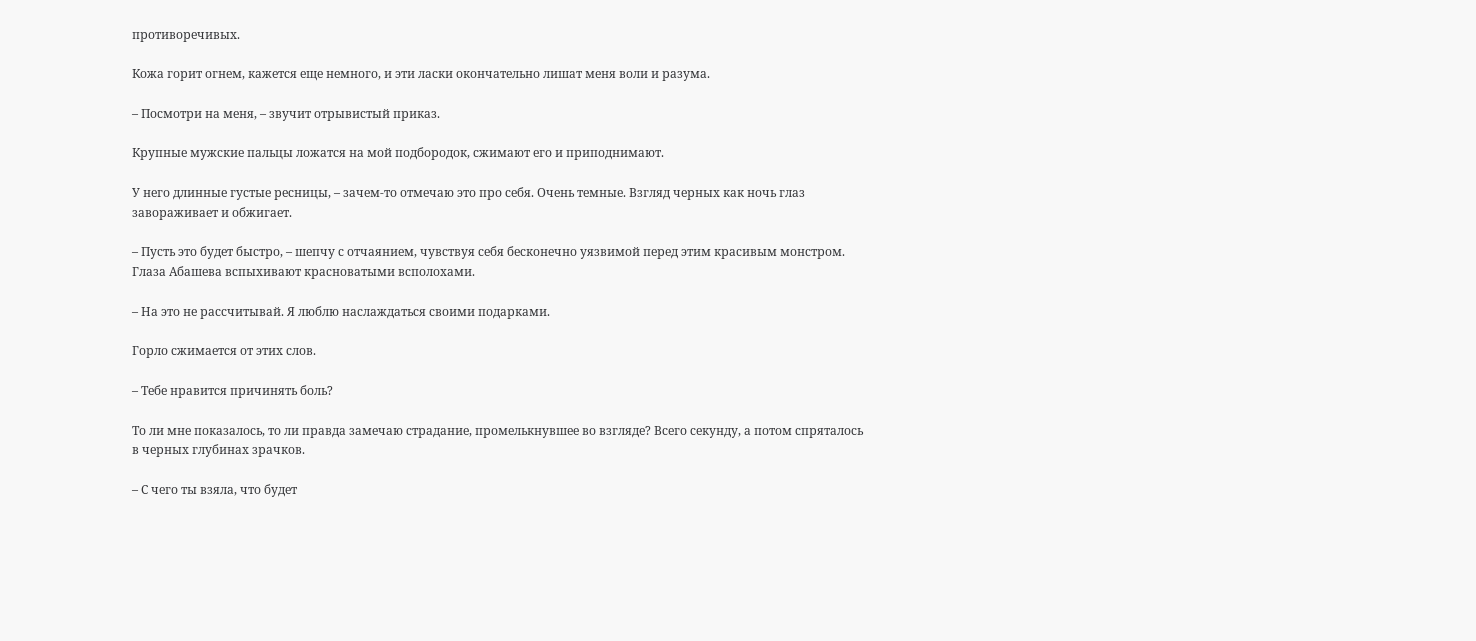противоречивых.

Кожа горит огнем, кажется еще немного, и эти ласки окончательно лишат меня воли и разума.

– Посмотри на меня, – звучит отрывистый приказ.

Крупные мужские пальцы ложатся на мой подбородок, сжимают его и приподнимают.

У него длинные густые ресницы, – зачем-то отмечаю это про себя. Очень темные. Взгляд черных как ночь глаз завораживает и обжигает.

– Пусть это будет быстро, – шепчу с отчаянием, чувствуя себя бесконечно уязвимой перед этим красивым монстром. Глаза Абашева вспыхивают красноватыми всполохами.

– На это не рассчитывай. Я люблю наслаждаться своими подарками.

Горло сжимается от этих слов.

– Тебе нравится причинять боль?

То ли мне показалось, то ли правда замечаю страдание, промелькнувшее во взгляде? Всего секунду, а потом спряталось в черных глубинах зрачков.

– С чего ты взяла, что будет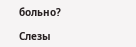больно?

Слезы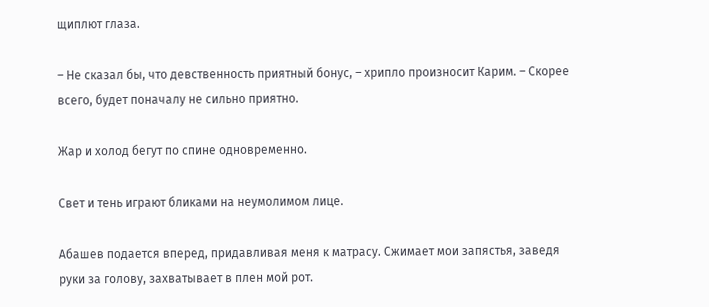щиплют глаза.

– Не сказал бы, что девственность приятный бонус, – хрипло произносит Карим. – Скорее всего, будет поначалу не сильно приятно.

Жар и холод бегут по спине одновременно.

Свет и тень играют бликами на неумолимом лице.

Абашев подается вперед, придавливая меня к матрасу. Сжимает мои запястья, заведя руки за голову, захватывает в плен мой рот.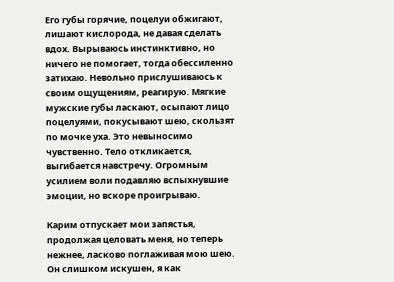Его губы горячие, поцелуи обжигают, лишают кислорода, не давая сделать вдох. Вырываюсь инстинктивно, но ничего не помогает, тогда обессиленно затихаю. Невольно прислушиваюсь к своим ощущениям, реагирую. Мягкие мужские губы ласкают, осыпают лицо поцелуями, покусывают шею, скользят по мочке уха. Это невыносимо чувственно. Тело откликается, выгибается навстречу. Огромным усилием воли подавляю вспыхнувшие эмоции, но вскоре проигрываю.

Карим отпускает мои запястья, продолжая целовать меня, но теперь нежнее, ласково поглаживая мою шею. Он слишком искушен, я как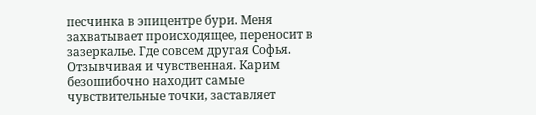песчинка в эпицентре бури. Меня захватывает происходящее, переносит в зазеркалье. Где совсем другая Софья. Отзывчивая и чувственная. Карим безошибочно находит самые чувствительные точки, заставляет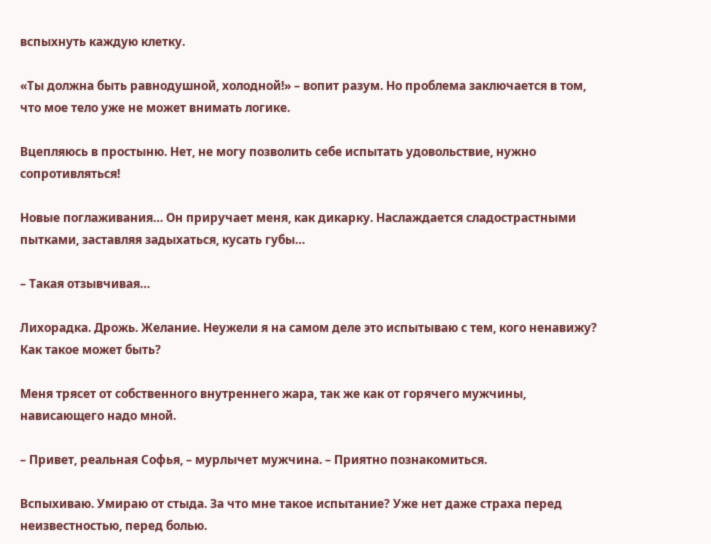вспыхнуть каждую клетку.

«Ты должна быть равнодушной, холодной!» – вопит разум. Но проблема заключается в том, что мое тело уже не может внимать логике.

Вцепляюсь в простыню. Нет, не могу позволить себе испытать удовольствие, нужно сопротивляться!

Новые поглаживания… Он приручает меня, как дикарку. Наслаждается сладострастными пытками, заставляя задыхаться, кусать губы…

– Такая отзывчивая…

Лихорадка. Дрожь. Желание. Неужели я на самом деле это испытываю с тем, кого ненавижу? Как такое может быть?

Меня трясет от собственного внутреннего жара, так же как от горячего мужчины, нависающего надо мной.

– Привет, реальная Софья, – мурлычет мужчина. – Приятно познакомиться.

Вспыхиваю. Умираю от стыда. За что мне такое испытание? Уже нет даже страха перед неизвестностью, перед болью.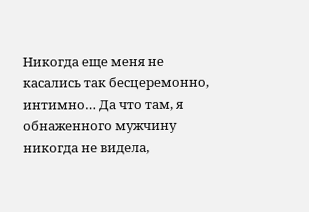Никогда еще меня не касались так бесцеремонно, интимно… Да что там, я обнаженного мужчину никогда не видела,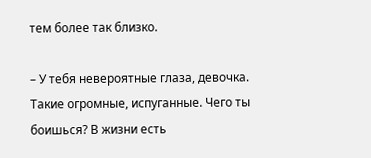тем более так близко.

– У тебя невероятные глаза, девочка. Такие огромные, испуганные. Чего ты боишься? В жизни есть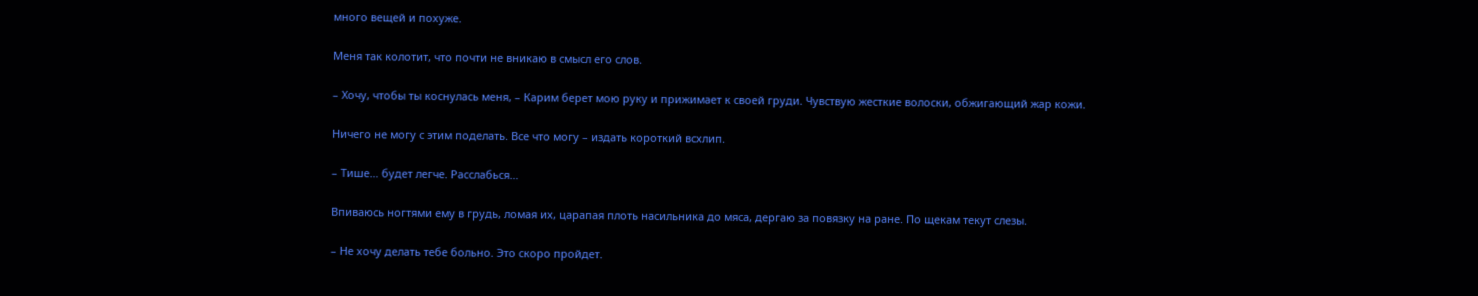много вещей и похуже.

Меня так колотит, что почти не вникаю в смысл его слов.

– Хочу, чтобы ты коснулась меня, – Карим берет мою руку и прижимает к своей груди. Чувствую жесткие волоски, обжигающий жар кожи.

Ничего не могу с этим поделать. Все что могу – издать короткий всхлип.

– Тише… будет легче. Расслабься…

Впиваюсь ногтями ему в грудь, ломая их, царапая плоть насильника до мяса, дергаю за повязку на ране. По щекам текут слезы.

– Не хочу делать тебе больно. Это скоро пройдет.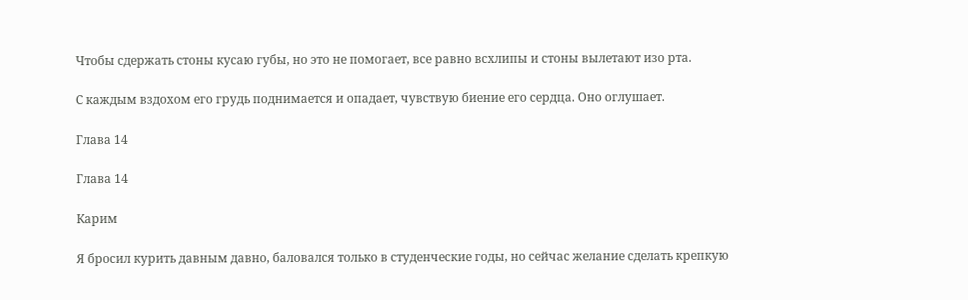Чтобы сдержать стоны кусаю губы, но это не помогает, все равно всхлипы и стоны вылетают изо рта.

С каждым вздохом его грудь поднимается и опадает, чувствую биение его сердца. Оно оглушает.

Глава 14

Глава 14

Карим

Я бросил курить давным давно, баловался только в студенческие годы, но сейчас желание сделать крепкую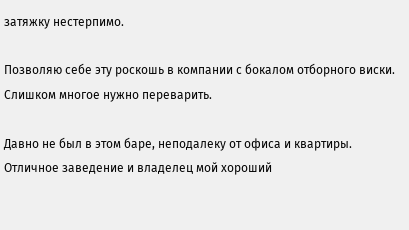затяжку нестерпимо.

Позволяю себе эту роскошь в компании с бокалом отборного виски. Слишком многое нужно переварить.

Давно не был в этом баре, неподалеку от офиса и квартиры. Отличное заведение и владелец мой хороший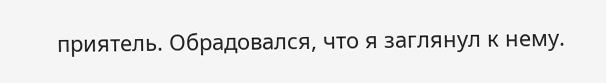приятель. Обрадовался, что я заглянул к нему.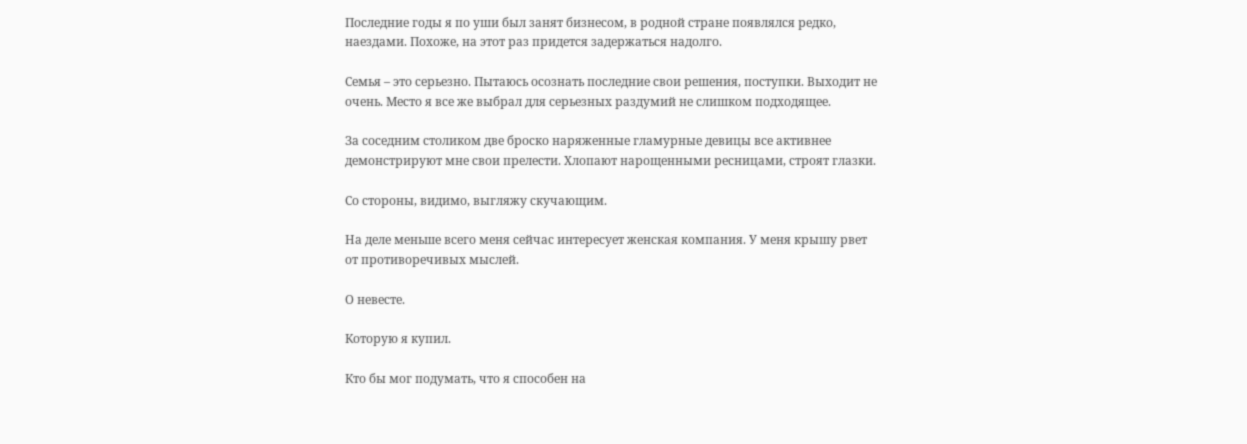Последние годы я по уши был занят бизнесом, в родной стране появлялся редко, наездами. Похоже, на этот раз придется задержаться надолго.

Семья – это серьезно. Пытаюсь осознать последние свои решения, поступки. Выходит не очень. Место я все же выбрал для серьезных раздумий не слишком подходящее.

За соседним столиком две броско наряженные гламурные девицы все активнее демонстрируют мне свои прелести. Хлопают нарощенными ресницами, строят глазки.

Со стороны, видимо, выгляжу скучающим.

На деле меньше всего меня сейчас интересует женская компания. У меня крышу рвет от противоречивых мыслей.

О невесте.

Которую я купил.

Кто бы мог подумать, что я способен на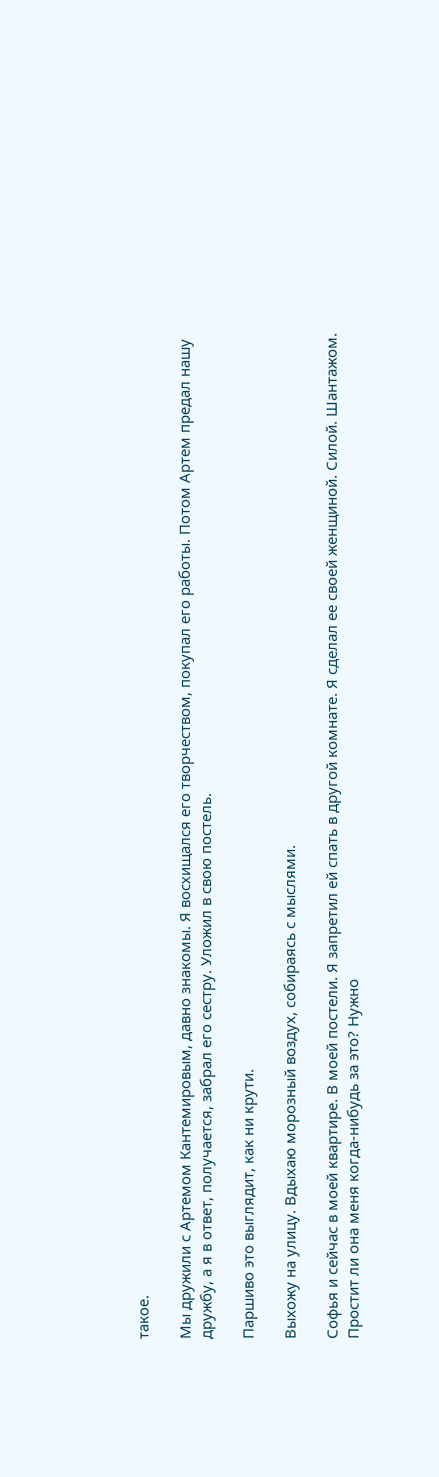такое.

Мы дружили с Артемом Кантемировым, давно знакомы. Я восхищался его творчеством, покупал его работы. Потом Артем предал нашу дружбу, а я в ответ, получается, забрал его сестру. Уложил в свою постель.

Паршиво это выглядит, как ни крути.

Выхожу на улицу. Вдыхаю морозный воздух, собираясь с мыслями.

Софья и сейчас в моей квартире. В моей постели. Я запретил ей спать в другой комнате. Я сделал ее своей женщиной. Силой. Шантажом. Простит ли она меня когда-нибудь за это? Нужно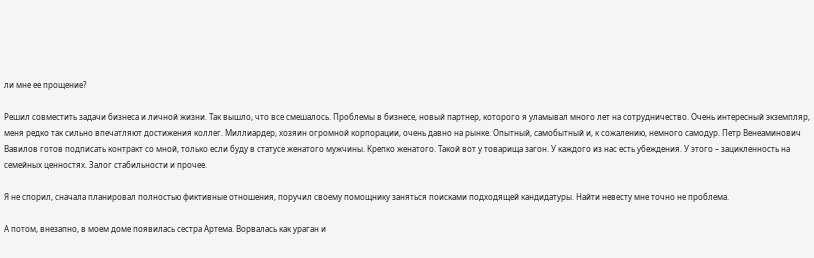ли мне ее прощение?

Решил совместить задачи бизнеса и личной жизни. Так вышло, что все смешалось. Проблемы в бизнесе, новый партнер, которого я уламывал много лет на сотрудничество. Очень интересный экземпляр, меня редко так сильно впечатляют достижения коллег. Миллиардер, хозяин огромной корпорации, очень давно на рынке. Опытный, самобытный и, к сожалению, немного самодур. Петр Венеаминович Вавилов готов подписать контракт со мной, только если буду в статусе женатого мужчины. Крепко женатого. Такой вот у товарища загон. У каждого из нас есть убеждения. У этого – зацикленность на семейных ценностях. Залог стабильности и прочее.

Я не спорил, сначала планировал полностью фиктивные отношения, поручил своему помощнику заняться поисками подходящей кандидатуры. Найти невесту мне точно не проблема.

А потом, внезапно, в моем доме появилась сестра Артема. Ворвалась как ураган и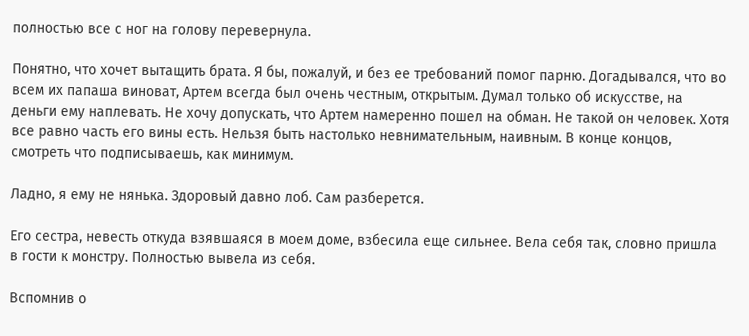полностью все с ног на голову перевернула.

Понятно, что хочет вытащить брата. Я бы, пожалуй, и без ее требований помог парню. Догадывался, что во всем их папаша виноват, Артем всегда был очень честным, открытым. Думал только об искусстве, на деньги ему наплевать. Не хочу допускать, что Артем намеренно пошел на обман. Не такой он человек. Хотя все равно часть его вины есть. Нельзя быть настолько невнимательным, наивным. В конце концов, смотреть что подписываешь, как минимум.

Ладно, я ему не нянька. Здоровый давно лоб. Сам разберется.

Его сестра, невесть откуда взявшаяся в моем доме, взбесила еще сильнее. Вела себя так, словно пришла в гости к монстру. Полностью вывела из себя.

Вспомнив о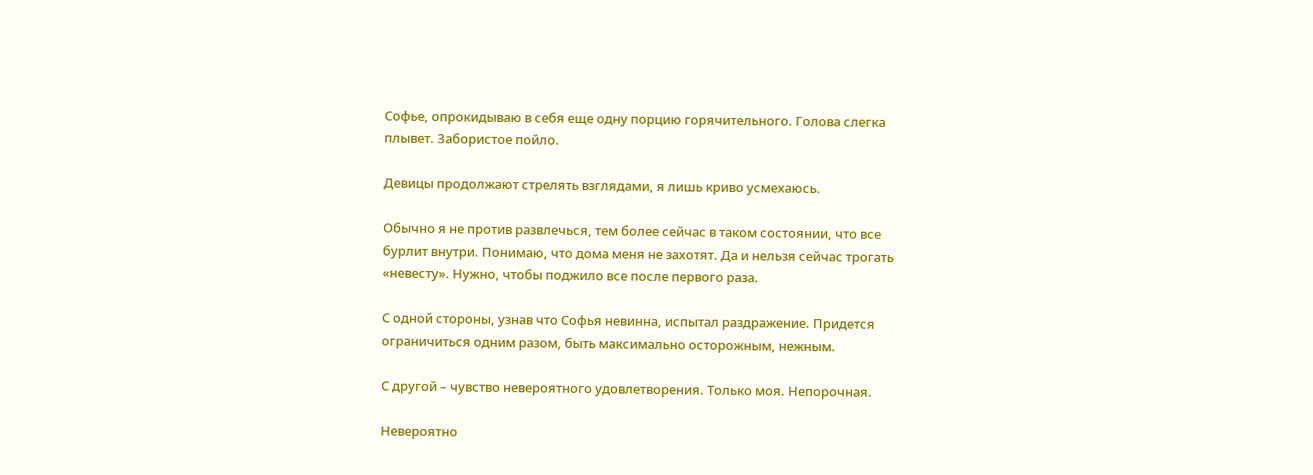Софье, опрокидываю в себя еще одну порцию горячительного. Голова слегка плывет. Забористое пойло.

Девицы продолжают стрелять взглядами, я лишь криво усмехаюсь.

Обычно я не против развлечься, тем более сейчас в таком состоянии, что все бурлит внутри. Понимаю, что дома меня не захотят. Да и нельзя сейчас трогать «невесту». Нужно, чтобы поджило все после первого раза.

С одной стороны, узнав что Софья невинна, испытал раздражение. Придется ограничиться одним разом, быть максимально осторожным, нежным.

С другой – чувство невероятного удовлетворения. Только моя. Непорочная.

Невероятно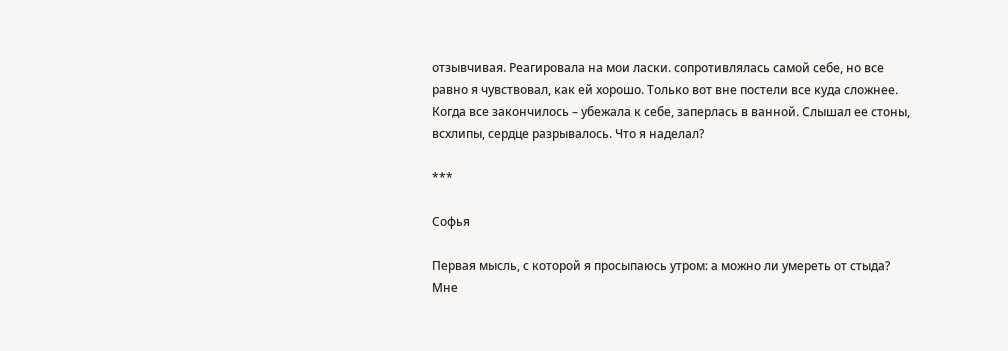отзывчивая. Реагировала на мои ласки. сопротивлялась самой себе, но все равно я чувствовал, как ей хорошо. Только вот вне постели все куда сложнее. Когда все закончилось – убежала к себе, заперлась в ванной. Слышал ее стоны, всхлипы, сердце разрывалось. Что я наделал?

***

Софья

Первая мысль, с которой я просыпаюсь утром: а можно ли умереть от стыда? Мне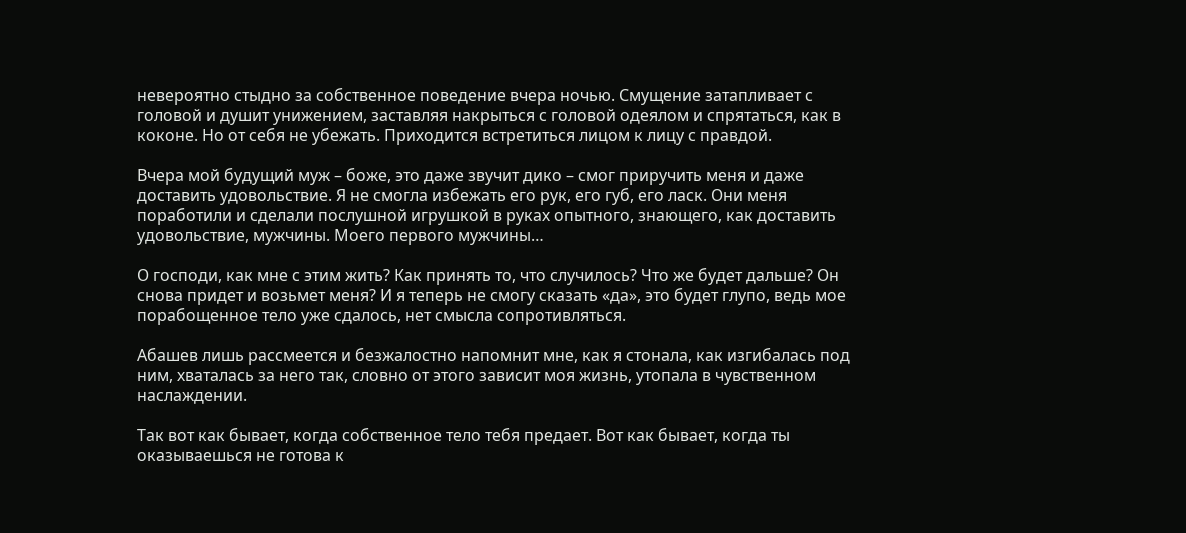невероятно стыдно за собственное поведение вчера ночью. Смущение затапливает с головой и душит унижением, заставляя накрыться с головой одеялом и спрятаться, как в коконе. Но от себя не убежать. Приходится встретиться лицом к лицу с правдой.

Вчера мой будущий муж – боже, это даже звучит дико – смог приручить меня и даже доставить удовольствие. Я не смогла избежать его рук, его губ, его ласк. Они меня поработили и сделали послушной игрушкой в руках опытного, знающего, как доставить удовольствие, мужчины. Моего первого мужчины…

О господи, как мне с этим жить? Как принять то, что случилось? Что же будет дальше? Он снова придет и возьмет меня? И я теперь не смогу сказать «да», это будет глупо, ведь мое порабощенное тело уже сдалось, нет смысла сопротивляться.

Абашев лишь рассмеется и безжалостно напомнит мне, как я стонала, как изгибалась под ним, хваталась за него так, словно от этого зависит моя жизнь, утопала в чувственном наслаждении.

Так вот как бывает, когда собственное тело тебя предает. Вот как бывает, когда ты оказываешься не готова к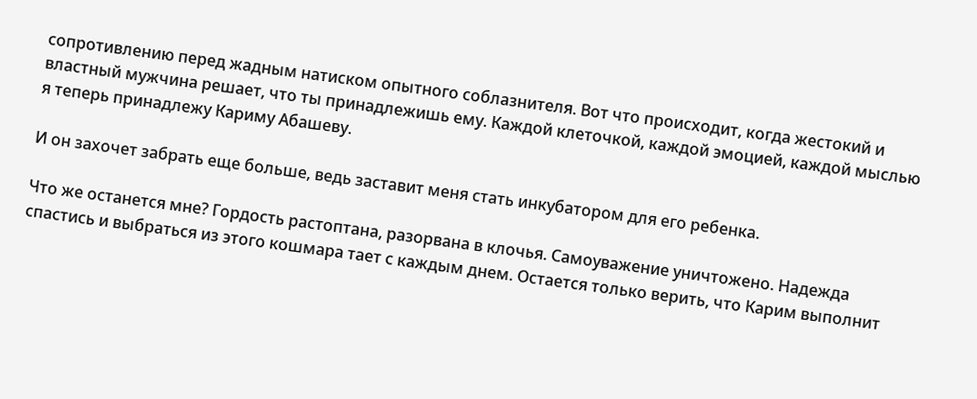сопротивлению перед жадным натиском опытного соблазнителя. Вот что происходит, когда жестокий и властный мужчина решает, что ты принадлежишь ему. Каждой клеточкой, каждой эмоцией, каждой мыслью я теперь принадлежу Кариму Абашеву.

И он захочет забрать еще больше, ведь заставит меня стать инкубатором для его ребенка.

Что же останется мне? Гордость растоптана, разорвана в клочья. Самоуважение уничтожено. Надежда спастись и выбраться из этого кошмара тает с каждым днем. Остается только верить, что Карим выполнит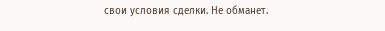свои условия сделки. Не обманет.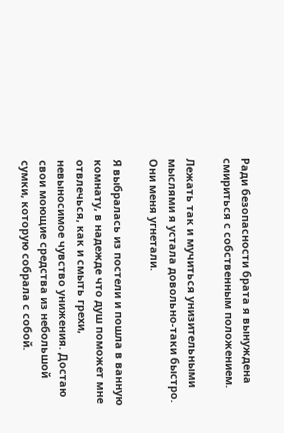Ради безопасности брата я вынуждена смириться с собственным положением.

Лежать так и мучиться унизительными мыслями я устала довольно-таки быстро. Они меня угнетали.

Я выбралась из постели и пошла в ванную комнату, в надежде что душ поможет мне отвлечься, как и смыть грехи, невыносимое чувство унижения. Достаю свои моющие средства из небольшой сумки, которую собрала с собой.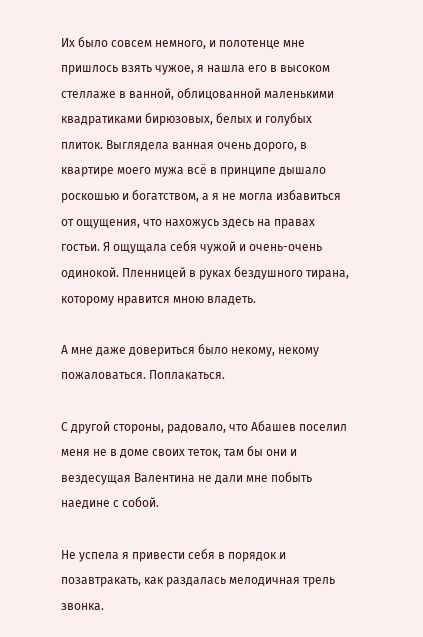Их было совсем немного, и полотенце мне пришлось взять чужое, я нашла его в высоком стеллаже в ванной, облицованной маленькими квадратиками бирюзовых, белых и голубых плиток. Выглядела ванная очень дорого, в квартире моего мужа всё в принципе дышало роскошью и богатством, а я не могла избавиться от ощущения, что нахожусь здесь на правах гостьи. Я ощущала себя чужой и очень-очень одинокой. Пленницей в руках бездушного тирана, которому нравится мною владеть.

А мне даже довериться было некому, некому пожаловаться. Поплакаться.

С другой стороны, радовало, что Абашев поселил меня не в доме своих теток, там бы они и вездесущая Валентина не дали мне побыть наедине с собой.

Не успела я привести себя в порядок и позавтракать, как раздалась мелодичная трель звонка.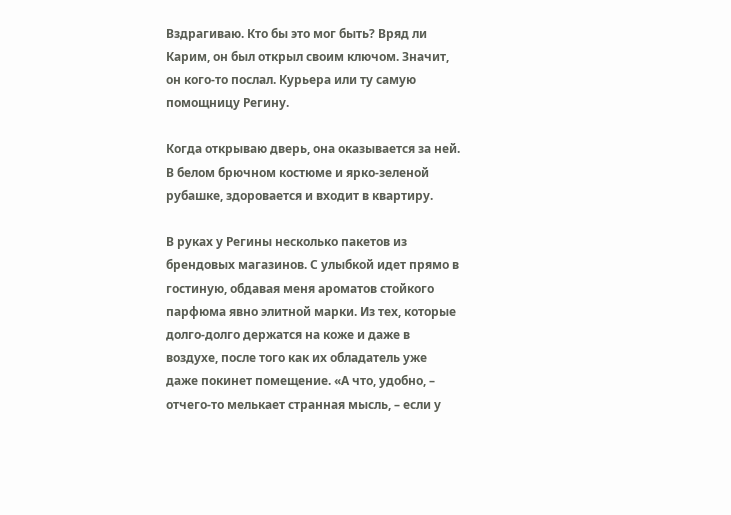Вздрагиваю. Кто бы это мог быть? Вряд ли Карим, он был открыл своим ключом. Значит, он кого-то послал. Курьера или ту самую помощницу Регину.

Когда открываю дверь, она оказывается за ней. В белом брючном костюме и ярко-зеленой рубашке, здоровается и входит в квартиру.

В руках у Регины несколько пакетов из брендовых магазинов. С улыбкой идет прямо в гостиную, обдавая меня ароматов стойкого парфюма явно элитной марки. Из тех, которые долго-долго держатся на коже и даже в воздухе, после того как их обладатель уже даже покинет помещение. «А что, удобно, – отчего-то мелькает странная мысль, – если у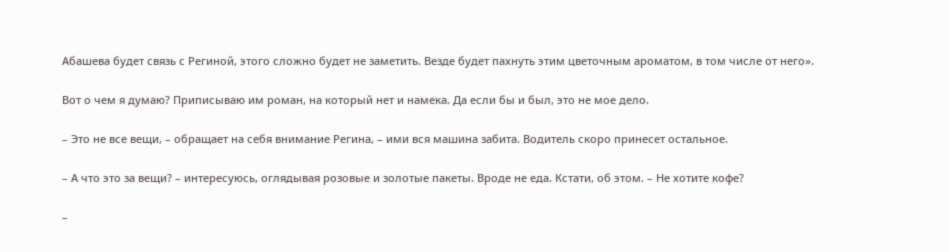Абашева будет связь с Региной, этого сложно будет не заметить. Везде будет пахнуть этим цветочным ароматом, в том числе от него».

Вот о чем я думаю? Приписываю им роман, на который нет и намека. Да если бы и был, это не мое дело.

– Это не все вещи, – обращает на себя внимание Регина, – ими вся машина забита. Водитель скоро принесет остальное.

– А что это за вещи? – интересуюсь, оглядывая розовые и золотые пакеты. Вроде не еда. Кстати, об этом. – Не хотите кофе?

–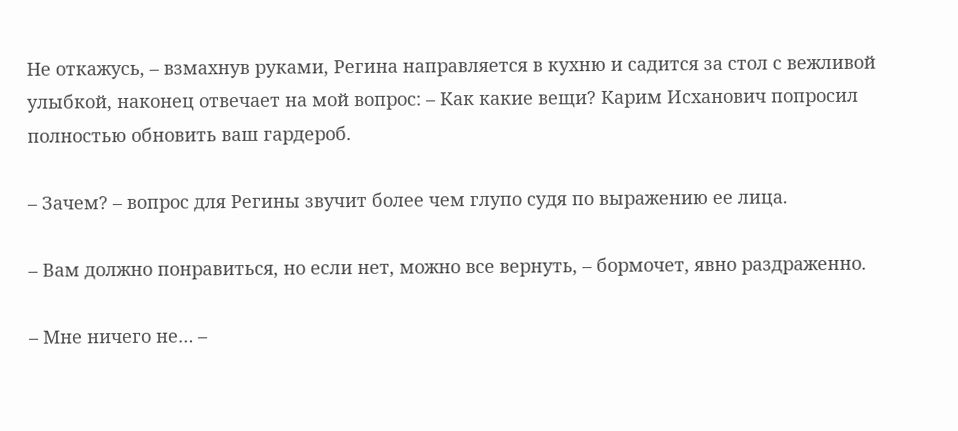Не откажусь, – взмахнув руками, Регина направляется в кухню и садится за стол с вежливой улыбкой, наконец отвечает на мой вопрос: – Как какие вещи? Карим Исханович попросил полностью обновить ваш гардероб.

– Зачем? – вопрос для Регины звучит более чем глупо судя по выражению ее лица.

– Вам должно понравиться, но если нет, можно все вернуть, – бормочет, явно раздраженно.

– Мне ничего не… –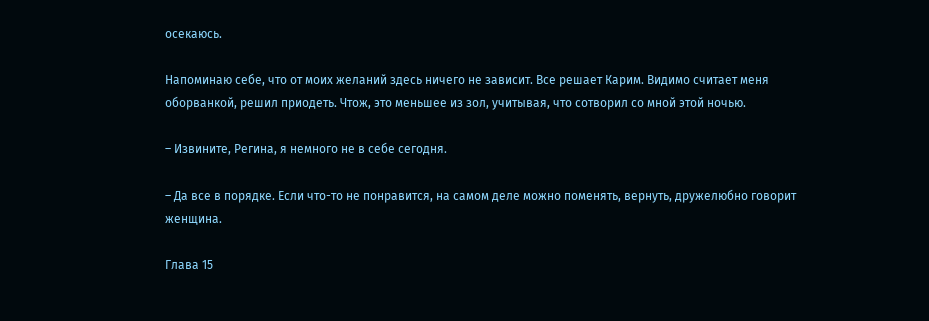осекаюсь.

Напоминаю себе, что от моих желаний здесь ничего не зависит. Все решает Карим. Видимо считает меня оборванкой, решил приодеть. Чтож, это меньшее из зол, учитывая, что сотворил со мной этой ночью.

– Извините, Регина, я немного не в себе сегодня.

– Да все в порядке. Если что-то не понравится, на самом деле можно поменять, вернуть, дружелюбно говорит женщина.

Глава 15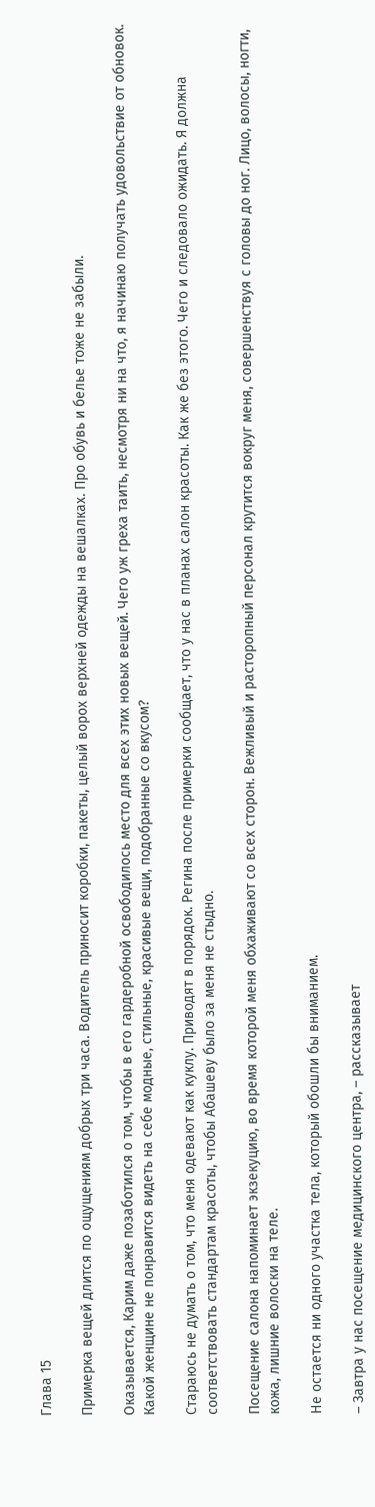Глава 15

Примерка вещей длится по ощущениям добрых три часа. Водитель приносит коробки, пакеты, целый ворох верхней одежды на вешалках. Про обувь и белье тоже не забыли.

Оказывается, Карим даже позаботился о том, чтобы в его гардеробной освободилось место для всех этих новых вещей. Чего уж греха таить, несмотря ни на что, я начинаю получать удовольствие от обновок. Какой женщине не понравится видеть на себе модные, стильные, красивые вещи, подобранные со вкусом?

Стараюсь не думать о том, что меня одевают как куклу. Приводят в порядок. Регина после примерки сообщает, что у нас в планах салон красоты. Как же без этого. Чего и следовало ожидать. Я должна соответствовать стандартам красоты, чтобы Абашеву было за меня не стыдно.

Посещение салона напоминает экзекуцию, во время которой меня обхаживают со всех сторон. Вежливый и расторопный персонал крутится вокруг меня, совершенствуя с головы до ног. Лицо, волосы, ногти, кожа, лишние волоски на теле.

Не остается ни одного участка тела, который обошли бы вниманием.

– Завтра у нас посещение медицинского центра, – рассказывает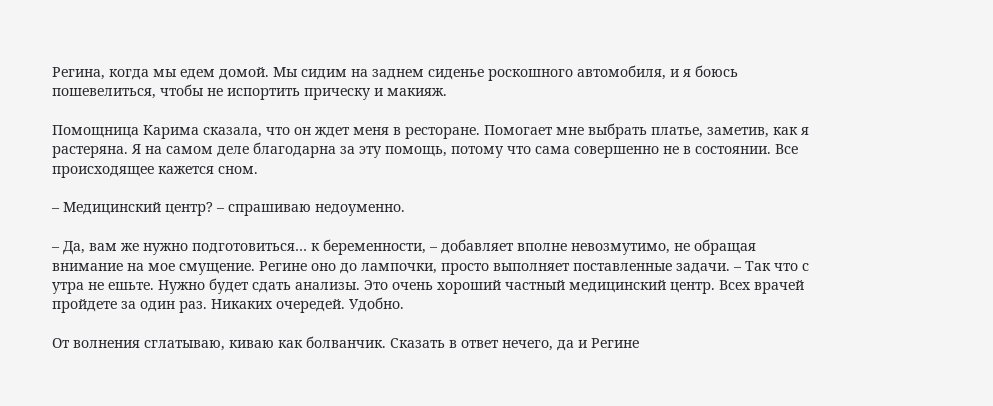Регина, когда мы едем домой. Мы сидим на заднем сиденье роскошного автомобиля, и я боюсь пошевелиться, чтобы не испортить прическу и макияж.

Помощница Карима сказала, что он ждет меня в ресторане. Помогает мне выбрать платье, заметив, как я растеряна. Я на самом деле благодарна за эту помощь, потому что сама совершенно не в состоянии. Все происходящее кажется сном.

– Медицинский центр? – спрашиваю недоуменно.

– Да, вам же нужно подготовиться… к беременности, – добавляет вполне невозмутимо, не обращая внимание на мое смущение. Регине оно до лампочки, просто выполняет поставленные задачи. – Так что с утра не ешьте. Нужно будет сдать анализы. Это очень хороший частный медицинский центр. Всех врачей пройдете за один раз. Никаких очередей. Удобно.

От волнения сглатываю, киваю как болванчик. Сказать в ответ нечего, да и Регине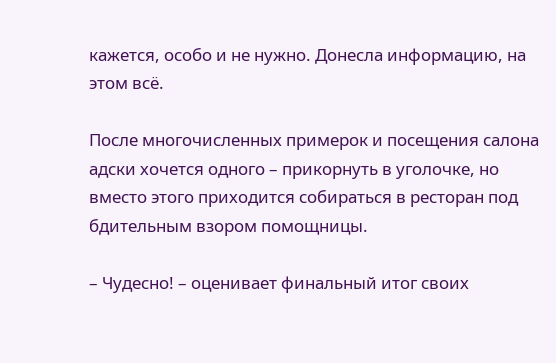кажется, особо и не нужно. Донесла информацию, на этом всё.

После многочисленных примерок и посещения салона адски хочется одного – прикорнуть в уголочке, но вместо этого приходится собираться в ресторан под бдительным взором помощницы.

– Чудесно! – оценивает финальный итог своих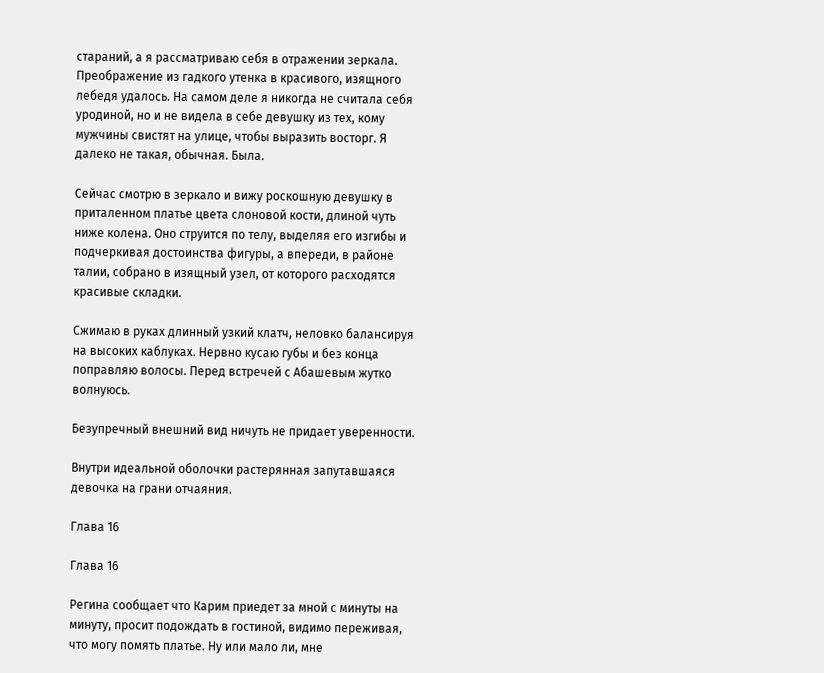стараний, а я рассматриваю себя в отражении зеркала. Преображение из гадкого утенка в красивого, изящного лебедя удалось. На самом деле я никогда не считала себя уродиной, но и не видела в себе девушку из тех, кому мужчины свистят на улице, чтобы выразить восторг. Я далеко не такая, обычная. Была.

Сейчас смотрю в зеркало и вижу роскошную девушку в приталенном платье цвета слоновой кости, длиной чуть ниже колена. Оно струится по телу, выделяя его изгибы и подчеркивая достоинства фигуры, а впереди, в районе талии, собрано в изящный узел, от которого расходятся красивые складки.

Сжимаю в руках длинный узкий клатч, неловко балансируя на высоких каблуках. Нервно кусаю губы и без конца поправляю волосы. Перед встречей с Абашевым жутко волнуюсь.

Безупречный внешний вид ничуть не придает уверенности.

Внутри идеальной оболочки растерянная запутавшаяся девочка на грани отчаяния.

Глава 16

Глава 16

Регина сообщает что Карим приедет за мной с минуты на минуту, просит подождать в гостиной, видимо переживая, что могу помять платье. Ну или мало ли, мне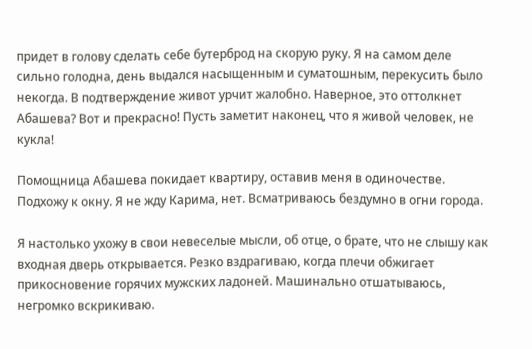придет в голову сделать себе бутерброд на скорую руку. Я на самом деле сильно голодна, день выдался насыщенным и суматошным, перекусить было некогда. В подтверждение живот урчит жалобно. Наверное, это оттолкнет Абашева? Вот и прекрасно! Пусть заметит наконец, что я живой человек, не кукла!

Помощница Абашева покидает квартиру, оставив меня в одиночестве. Подхожу к окну. Я не жду Карима, нет. Всматриваюсь бездумно в огни города.

Я настолько ухожу в свои невеселые мысли, об отце, о брате, что не слышу как входная дверь открывается. Резко вздрагиваю, когда плечи обжигает прикосновение горячих мужских ладоней. Машинально отшатываюсь, негромко вскрикиваю.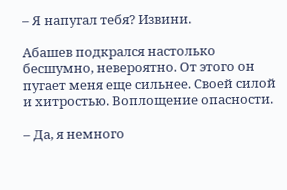– Я напугал тебя? Извини.

Абашев подкрался настолько бесшумно, невероятно. От этого он пугает меня еще сильнее. Своей силой и хитростью. Воплощение опасности.

– Да, я немного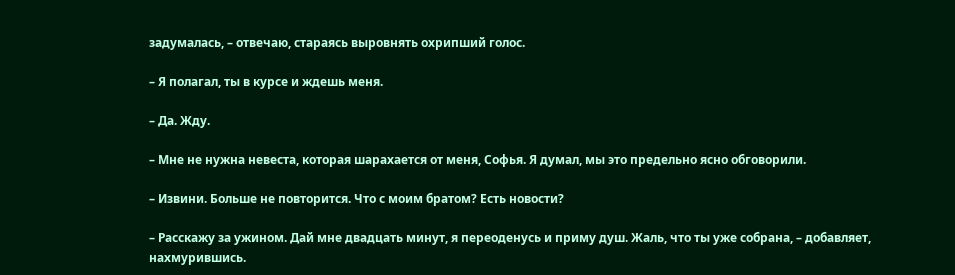задумалась, – отвечаю, стараясь выровнять охрипший голос.

– Я полагал, ты в курсе и ждешь меня.

– Да. Жду.

– Мне не нужна невеста, которая шарахается от меня, Софья. Я думал, мы это предельно ясно обговорили.

– Извини. Больше не повторится. Что с моим братом? Есть новости?

– Расскажу за ужином. Дай мне двадцать минут, я переоденусь и приму душ. Жаль, что ты уже собрана, – добавляет, нахмурившись.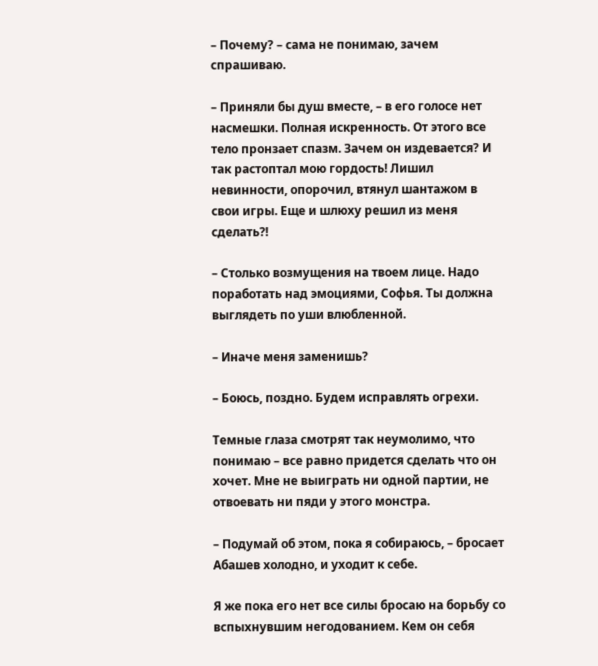– Почему? – сама не понимаю, зачем спрашиваю.

– Приняли бы душ вместе, – в его голосе нет насмешки. Полная искренность. От этого все тело пронзает спазм. Зачем он издевается? И так растоптал мою гордость! Лишил невинности, опорочил, втянул шантажом в свои игры. Еще и шлюху решил из меня сделать⁈

– Столько возмущения на твоем лице. Надо поработать над эмоциями, Софья. Ты должна выглядеть по уши влюбленной.

– Иначе меня заменишь?

– Боюсь, поздно. Будем исправлять огрехи.

Темные глаза смотрят так неумолимо, что понимаю – все равно придется сделать что он хочет. Мне не выиграть ни одной партии, не отвоевать ни пяди у этого монстра.

– Подумай об этом, пока я собираюсь, – бросает Абашев холодно, и уходит к себе.

Я же пока его нет все силы бросаю на борьбу со вспыхнувшим негодованием. Кем он себя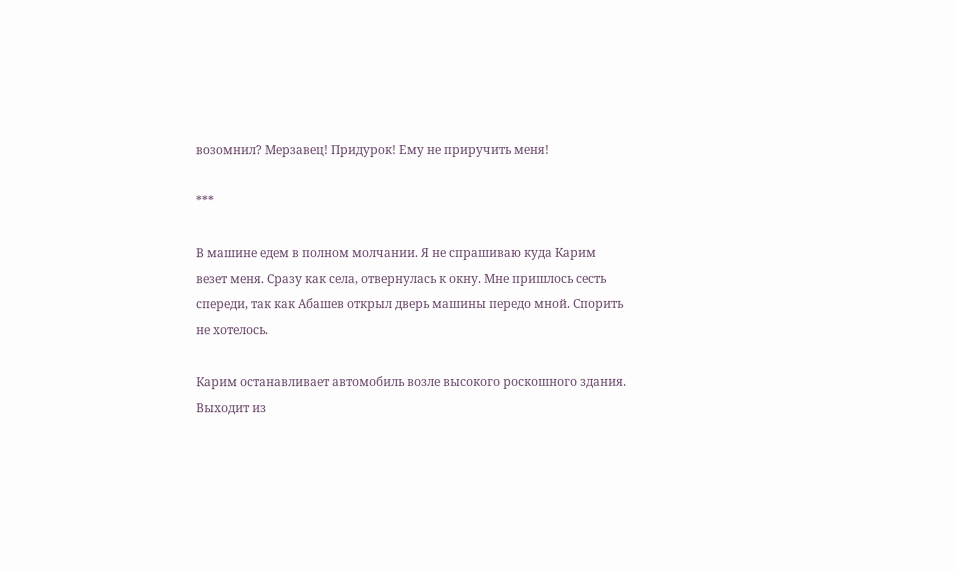возомнил? Мерзавец! Придурок! Ему не приручить меня!

***

В машине едем в полном молчании. Я не спрашиваю куда Карим везет меня. Сразу как села, отвернулась к окну. Мне пришлось сесть спереди, так как Абашев открыл дверь машины передо мной. Спорить не хотелось.

Карим останавливает автомобиль возле высокого роскошного здания. Выходит из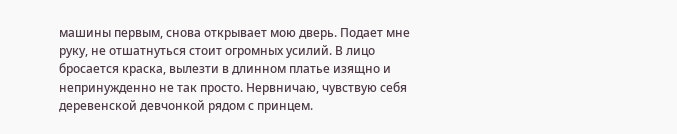машины первым, снова открывает мою дверь. Подает мне руку, не отшатнуться стоит огромных усилий. В лицо бросается краска, вылезти в длинном платье изящно и непринужденно не так просто. Нервничаю, чувствую себя деревенской девчонкой рядом с принцем.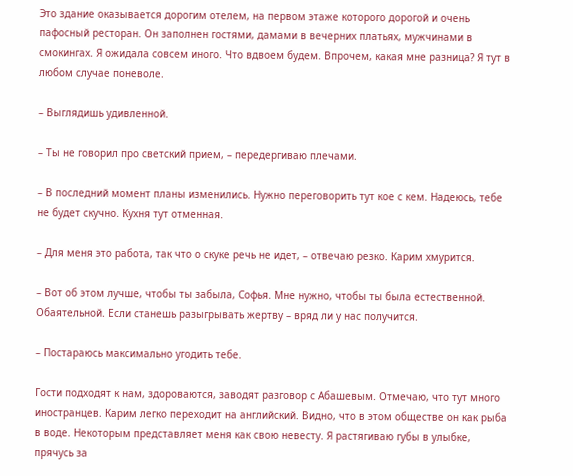Это здание оказывается дорогим отелем, на первом этаже которого дорогой и очень пафосный ресторан. Он заполнен гостями, дамами в вечерних платьях, мужчинами в смокингах. Я ожидала совсем иного. Что вдвоем будем. Впрочем, какая мне разница? Я тут в любом случае поневоле.

– Выглядишь удивленной.

– Ты не говорил про светский прием, – передергиваю плечами.

– В последний момент планы изменились. Нужно переговорить тут кое с кем. Надеюсь, тебе не будет скучно. Кухня тут отменная.

– Для меня это работа, так что о скуке речь не идет, – отвечаю резко. Карим хмурится.

– Вот об этом лучше, чтобы ты забыла, Софья. Мне нужно, чтобы ты была естественной. Обаятельной. Если станешь разыгрывать жертву – вряд ли у нас получится.

– Постараюсь максимально угодить тебе.

Гости подходят к нам, здороваются, заводят разговор с Абашевым. Отмечаю, что тут много иностранцев. Карим легко переходит на английский. Видно, что в этом обществе он как рыба в воде. Некоторым представляет меня как свою невесту. Я растягиваю губы в улыбке, прячусь за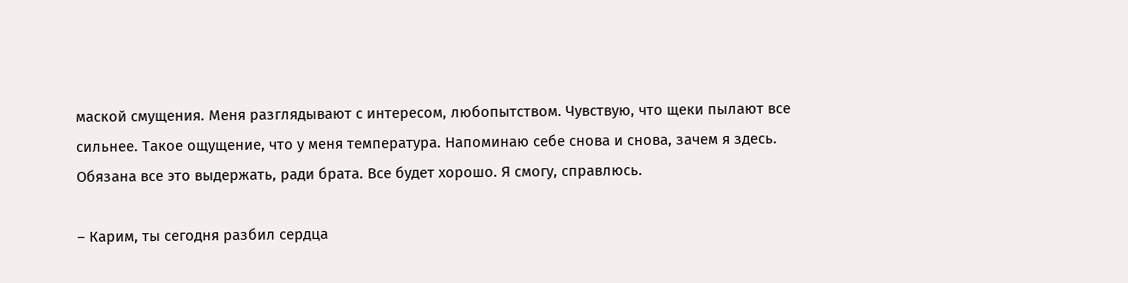маской смущения. Меня разглядывают с интересом, любопытством. Чувствую, что щеки пылают все сильнее. Такое ощущение, что у меня температура. Напоминаю себе снова и снова, зачем я здесь. Обязана все это выдержать, ради брата. Все будет хорошо. Я смогу, справлюсь.

– Карим, ты сегодня разбил сердца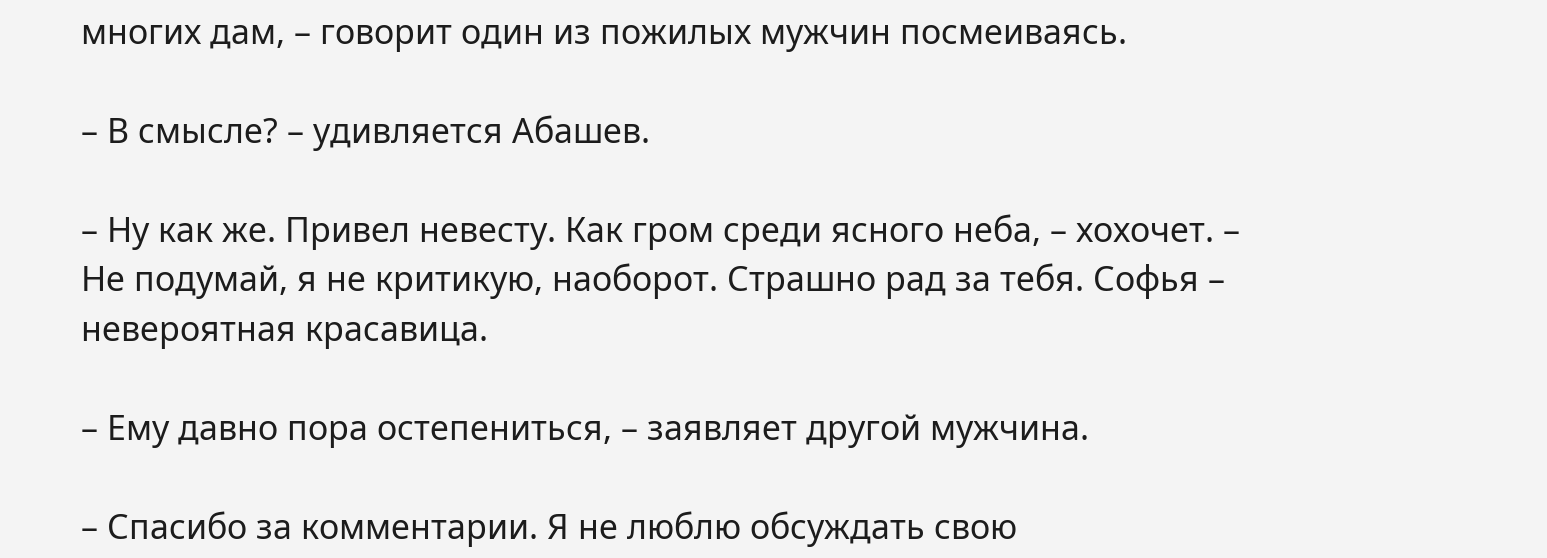многих дам, – говорит один из пожилых мужчин посмеиваясь.

– В смысле? – удивляется Абашев.

– Ну как же. Привел невесту. Как гром среди ясного неба, – хохочет. – Не подумай, я не критикую, наоборот. Страшно рад за тебя. Софья – невероятная красавица.

– Ему давно пора остепениться, – заявляет другой мужчина.

– Спасибо за комментарии. Я не люблю обсуждать свою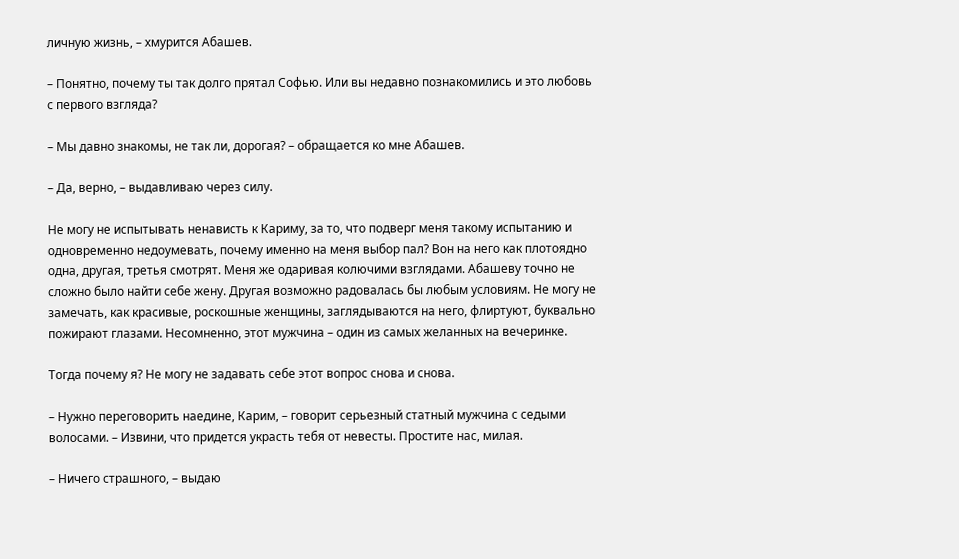личную жизнь, – хмурится Абашев.

– Понятно, почему ты так долго прятал Софью. Или вы недавно познакомились и это любовь с первого взгляда?

– Мы давно знакомы, не так ли, дорогая? – обращается ко мне Абашев.

– Да, верно, – выдавливаю через силу.

Не могу не испытывать ненависть к Кариму, за то, что подверг меня такому испытанию и одновременно недоумевать, почему именно на меня выбор пал? Вон на него как плотоядно одна, другая, третья смотрят. Меня же одаривая колючими взглядами. Абашеву точно не сложно было найти себе жену. Другая возможно радовалась бы любым условиям. Не могу не замечать, как красивые, роскошные женщины, заглядываются на него, флиртуют, буквально пожирают глазами. Несомненно, этот мужчина – один из самых желанных на вечеринке.

Тогда почему я? Не могу не задавать себе этот вопрос снова и снова.

– Нужно переговорить наедине, Карим, – говорит серьезный статный мужчина с седыми волосами. – Извини, что придется украсть тебя от невесты. Простите нас, милая.

– Ничего страшного, – выдаю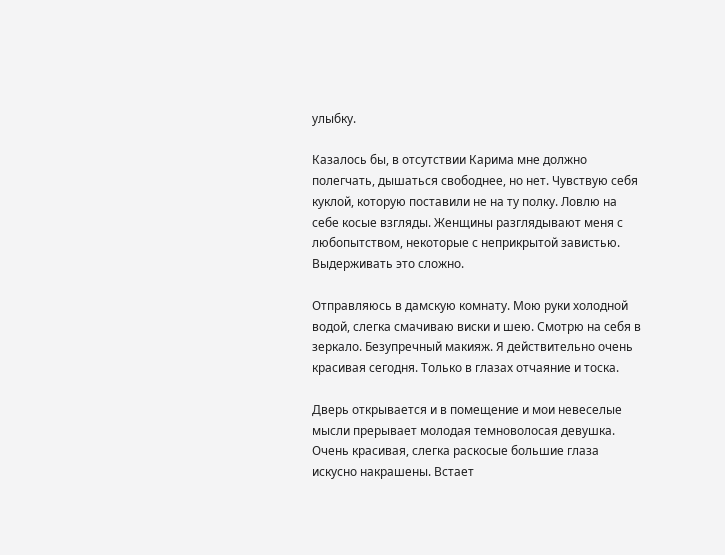улыбку.

Казалось бы, в отсутствии Карима мне должно полегчать, дышаться свободнее, но нет. Чувствую себя куклой, которую поставили не на ту полку. Ловлю на себе косые взгляды. Женщины разглядывают меня с любопытством, некоторые с неприкрытой завистью. Выдерживать это сложно.

Отправляюсь в дамскую комнату. Мою руки холодной водой, слегка смачиваю виски и шею. Смотрю на себя в зеркало. Безупречный макияж. Я действительно очень красивая сегодня. Только в глазах отчаяние и тоска.

Дверь открывается и в помещение и мои невеселые мысли прерывает молодая темноволосая девушка. Очень красивая, слегка раскосые большие глаза искусно накрашены. Встает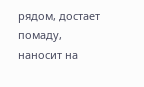рядом, достает помаду, наносит на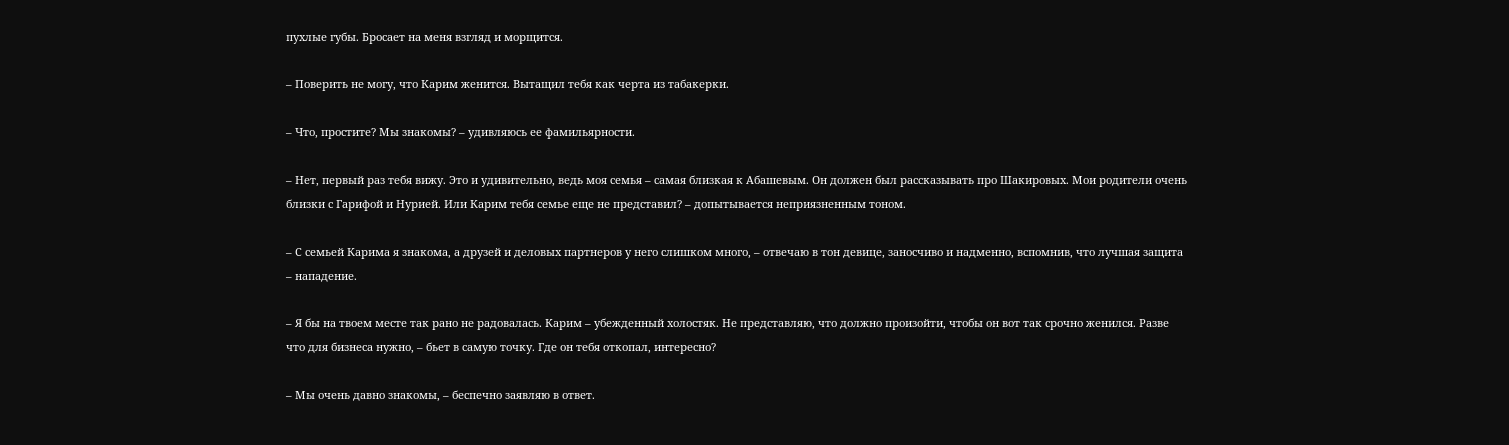пухлые губы. Бросает на меня взгляд и морщится.

– Поверить не могу, что Карим женится. Вытащил тебя как черта из табакерки.

– Что, простите? Мы знакомы? – удивляюсь ее фамильярности.

– Нет, первый раз тебя вижу. Это и удивительно, ведь моя семья – самая близкая к Абашевым. Он должен был рассказывать про Шакировых. Мои родители очень близки с Гарифой и Нурией. Или Карим тебя семье еще не представил? – допытывается неприязненным тоном.

– С семьей Карима я знакома, а друзей и деловых партнеров у него слишком много, – отвечаю в тон девице, заносчиво и надменно, вспомнив, что лучшая защита – нападение.

– Я бы на твоем месте так рано не радовалась. Карим – убежденный холостяк. Не представляю, что должно произойти, чтобы он вот так срочно женился. Разве что для бизнеса нужно, – бьет в самую точку. Где он тебя откопал, интересно?

– Мы очень давно знакомы, – беспечно заявляю в ответ.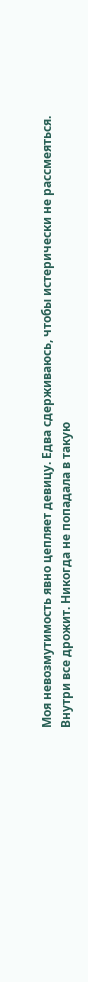Моя невозмутимость явно цепляет девицу. Едва сдерживаюсь, чтобы истерически не рассмеяться. Внутри все дрожит. Никогда не попадала в такую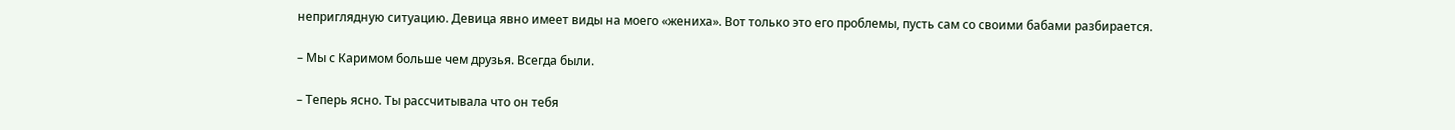неприглядную ситуацию. Девица явно имеет виды на моего «жениха». Вот только это его проблемы, пусть сам со своими бабами разбирается.

– Мы с Каримом больше чем друзья. Всегда были.

– Теперь ясно. Ты рассчитывала что он тебя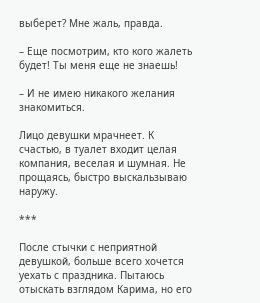выберет? Мне жаль, правда.

– Еще посмотрим, кто кого жалеть будет! Ты меня еще не знаешь!

– И не имею никакого желания знакомиться.

Лицо девушки мрачнеет. К счастью, в туалет входит целая компания, веселая и шумная. Не прощаясь, быстро выскальзываю наружу.

***

После стычки с неприятной девушкой, больше всего хочется уехать с праздника. Пытаюсь отыскать взглядом Карима, но его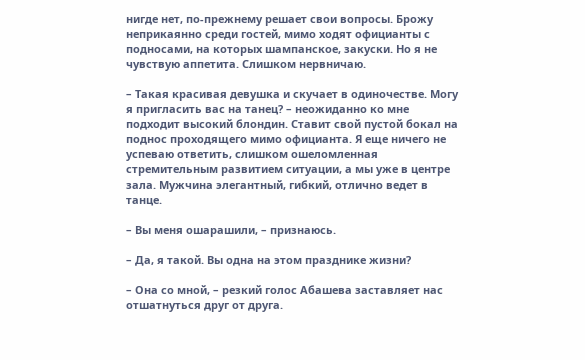нигде нет, по-прежнему решает свои вопросы. Брожу неприкаянно среди гостей, мимо ходят официанты с подносами, на которых шампанское, закуски. Но я не чувствую аппетита. Слишком нервничаю.

– Такая красивая девушка и скучает в одиночестве. Могу я пригласить вас на танец? – неожиданно ко мне подходит высокий блондин. Ставит свой пустой бокал на поднос проходящего мимо официанта. Я еще ничего не успеваю ответить, слишком ошеломленная стремительным развитием ситуации, а мы уже в центре зала. Мужчина элегантный, гибкий, отлично ведет в танце.

– Вы меня ошарашили, – признаюсь.

– Да, я такой. Вы одна на этом празднике жизни?

– Она со мной, – резкий голос Абашева заставляет нас отшатнуться друг от друга.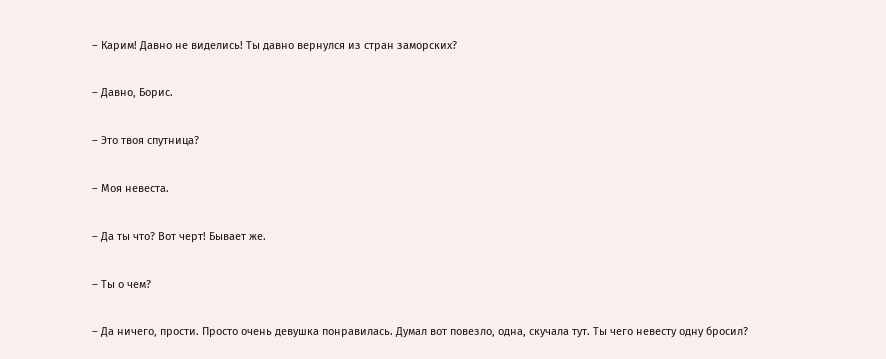– Карим! Давно не виделись! Ты давно вернулся из стран заморских?

– Давно, Борис.

– Это твоя спутница?

– Моя невеста.

– Да ты что? Вот черт! Бывает же.

– Ты о чем?

– Да ничего, прости. Просто очень девушка понравилась. Думал вот повезло, одна, скучала тут. Ты чего невесту одну бросил?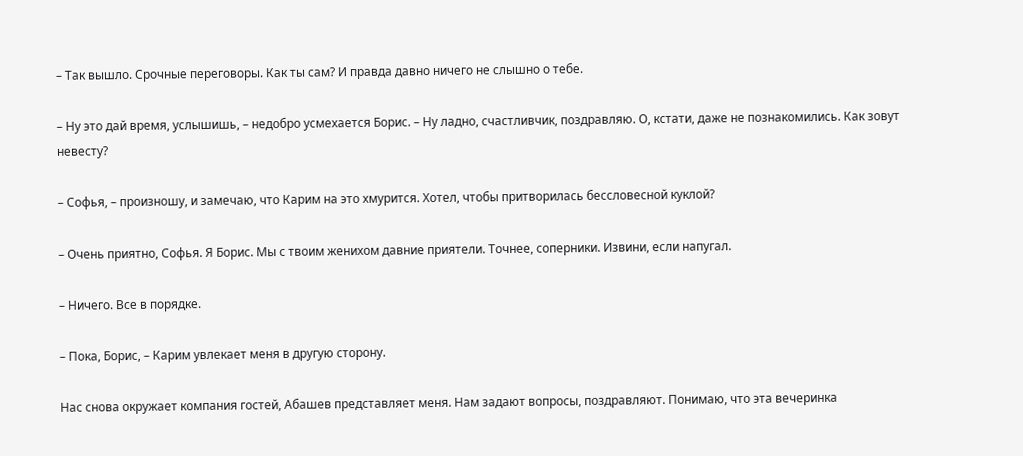– Так вышло. Срочные переговоры. Как ты сам? И правда давно ничего не слышно о тебе.

– Ну это дай время, услышишь, – недобро усмехается Борис. – Ну ладно, счастливчик, поздравляю. О, кстати, даже не познакомились. Как зовут невесту?

– Софья, – произношу, и замечаю, что Карим на это хмурится. Хотел, чтобы притворилась бессловесной куклой?

– Очень приятно, Софья. Я Борис. Мы с твоим женихом давние приятели. Точнее, соперники. Извини, если напугал.

– Ничего. Все в порядке.

– Пока, Борис, – Карим увлекает меня в другую сторону.

Нас снова окружает компания гостей, Абашев представляет меня. Нам задают вопросы, поздравляют. Понимаю, что эта вечеринка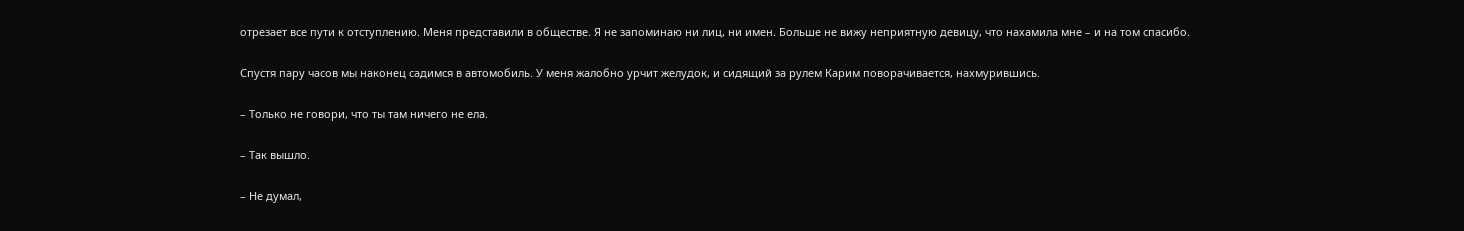отрезает все пути к отступлению. Меня представили в обществе. Я не запоминаю ни лиц, ни имен. Больше не вижу неприятную девицу, что нахамила мне – и на том спасибо.

Спустя пару часов мы наконец садимся в автомобиль. У меня жалобно урчит желудок, и сидящий за рулем Карим поворачивается, нахмурившись.

– Только не говори, что ты там ничего не ела.

– Так вышло.

– Не думал,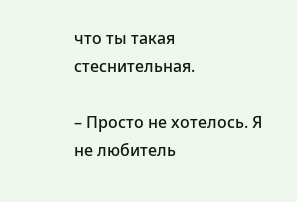что ты такая стеснительная.

– Просто не хотелось. Я не любитель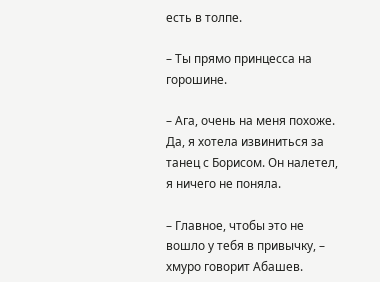есть в толпе.

– Ты прямо принцесса на горошине.

– Ага, очень на меня похоже. Да, я хотела извиниться за танец с Борисом. Он налетел, я ничего не поняла.

– Главное, чтобы это не вошло у тебя в привычку, – хмуро говорит Абашев.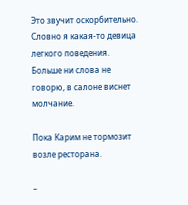Это звучит оскорбительно. Словно я какая-то девица легкого поведения. Больше ни слова не говорю, в салоне виснет молчание.

Пока Карим не тормозит возле ресторана.

–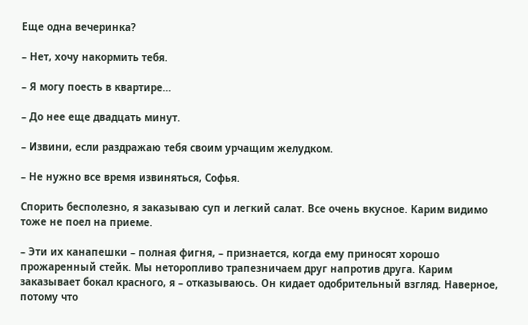Еще одна вечеринка?

– Нет, хочу накормить тебя.

– Я могу поесть в квартире…

– До нее еще двадцать минут.

– Извини, если раздражаю тебя своим урчащим желудком.

– Не нужно все время извиняться, Софья.

Спорить бесполезно, я заказываю суп и легкий салат. Все очень вкусное. Карим видимо тоже не поел на приеме.

– Эти их канапешки – полная фигня, – признается, когда ему приносят хорошо прожаренный стейк. Мы неторопливо трапезничаем друг напротив друга. Карим заказывает бокал красного, я – отказываюсь. Он кидает одобрительный взгляд. Наверное, потому что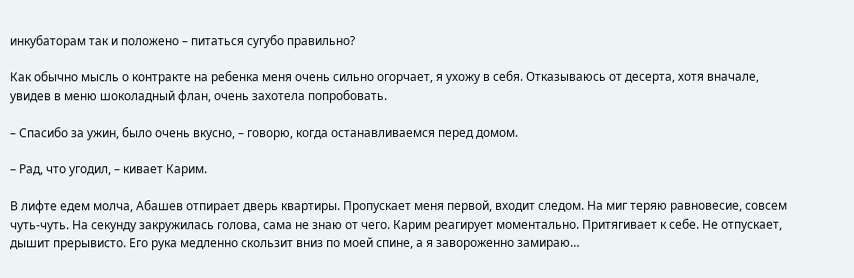инкубаторам так и положено – питаться сугубо правильно?

Как обычно мысль о контракте на ребенка меня очень сильно огорчает, я ухожу в себя. Отказываюсь от десерта, хотя вначале, увидев в меню шоколадный флан, очень захотела попробовать.

– Спасибо за ужин, было очень вкусно, – говорю, когда останавливаемся перед домом.

– Рад, что угодил, – кивает Карим.

В лифте едем молча, Абашев отпирает дверь квартиры. Пропускает меня первой, входит следом. На миг теряю равновесие, совсем чуть-чуть. На секунду закружилась голова, сама не знаю от чего. Карим реагирует моментально. Притягивает к себе. Не отпускает, дышит прерывисто. Его рука медленно скользит вниз по моей спине, а я завороженно замираю…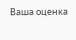Ваша оценка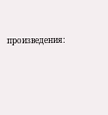произведения: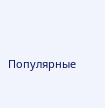Популярные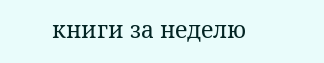книги за неделю